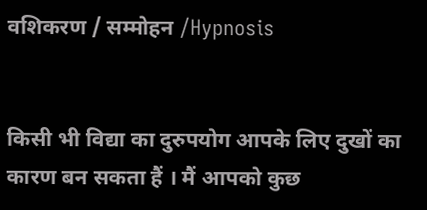वशिकरण / सम्मोहन /Hypnosis


किसी भी विद्या का दुरुपयोग आपके लिए दुखों का कारण बन सकता हैं । मैं आपको कुछ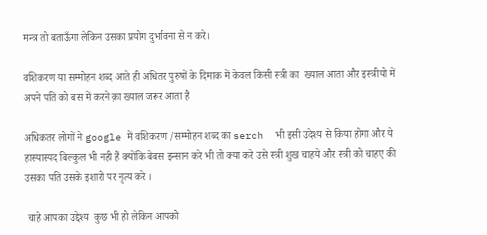मन्त्र तो बताऊँगा लेकिन उसका प्रयोग दुर्भावना से न करे।

वशिकरण या सम्मोहन शब्द आते ही अधितर पुरुषों के दिमाक में केवल किसी स्त्री का  ख्याल आता और इस्त्रीयो में अपने पति को बस में करने क़ा ख्याल जरूर आता है

अधिकतर लोगों ने google में वशिकरण /सम्मोहन शब्द का serch  भी इसी उदेश्य से किया होगा और ये हास्यास्पद बिल्कुल भी नही हैं क्योंकि बेबस इन्सान करे भी तो क्या करे उसे स्त्री शुख चाहये और स्त्री को चाहए की उसका पति उसके इशारो पर नृत्य करे ।

 चाहे आपका उद्देश्य  कुछ भी हो लेकिन आपको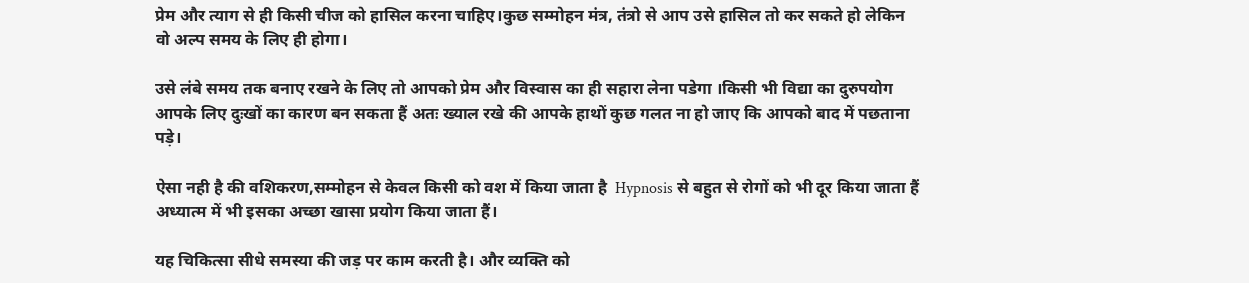प्रेम और त्याग से ही किसी चीज को हासिल करना चाहिए।कुछ सम्मोहन मंत्र, तंत्रो से आप उसे हासिल तो कर सकते हो लेकिन वो अल्प समय के लिए ही होगा।

उसे लंबे समय तक बनाए रखने के लिए तो आपको प्रेम और विस्वास का ही सहारा लेना पडेगा ।किसी भी विद्या का दुरुपयोग आपके लिए दुःखों का कारण बन सकता हैं अतः ख्याल रखे की आपके हाथों कुछ गलत ना हो जाए कि आपको बाद में पछताना पड़े।

ऐसा नही है की वशिकरण,सम्मोहन से केवल किसी को वश में किया जाता है  Hypnosis से बहुत से रोगों को भी दूर किया जाता हैं अध्यात्म में भी इसका अच्छा खासा प्रयोग किया जाता हैं।

यह चिकित्सा सीधे समस्या की जड़ पर काम करती है। और व्यक्ति को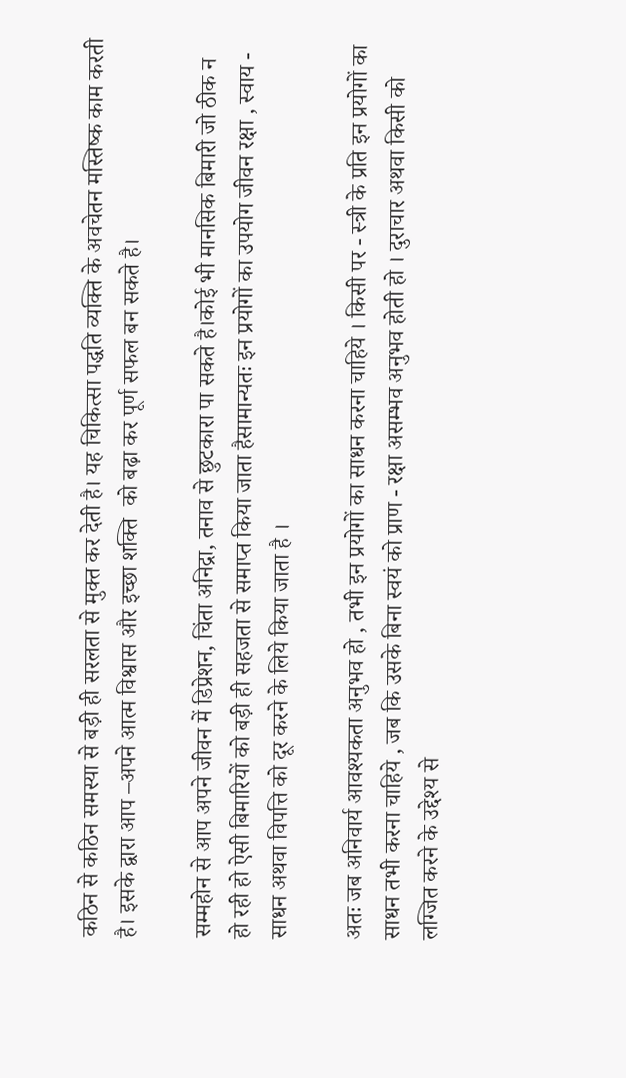कठिन से कठिन समस्या से बड़ी ही सरलता से मुक्त कर देती है। यह चिकित्सा पद्धति व्यक्ति के अवचेतन मस्तिष्क काम करती है। इसके द्वारा आप –अपने आत्म विश्वास और इच्छा शक्ति  को बढ़ा कर पूर्ण सफल बन सकते है।

सम्महोन से आप अपने जीवन में डिप्रेशन, चिंता अनिद्रा, तनाव से छुटकारा पा सकते है।कोई भी मानसिक बिमारी जो ठीक न हो रही हो ऐसी बिमारियों को बड़ी ही सहजता से समाप्त किया जाता हैसामान्यतः इन प्रयोगों का उपयोग जीवन रक्षा , स्वाय - साधन अथवा विपत्ति को दूर करने के लिये किया जाता है ।

अतः जब अनिवार्य आवश्यकता अनुभव हो , तभी इन प्रयोगों का साधन करना चाहिये । किसी पर - स्त्री के प्रति इन प्रयोगों का साधन तभी करना चाहिये , जब कि उसके बिना स्वयं को प्राण - रक्षा असम्भव अनुभव होती हो । दुराचार अथवा किसी को लग्जित करने के उद्देश्य से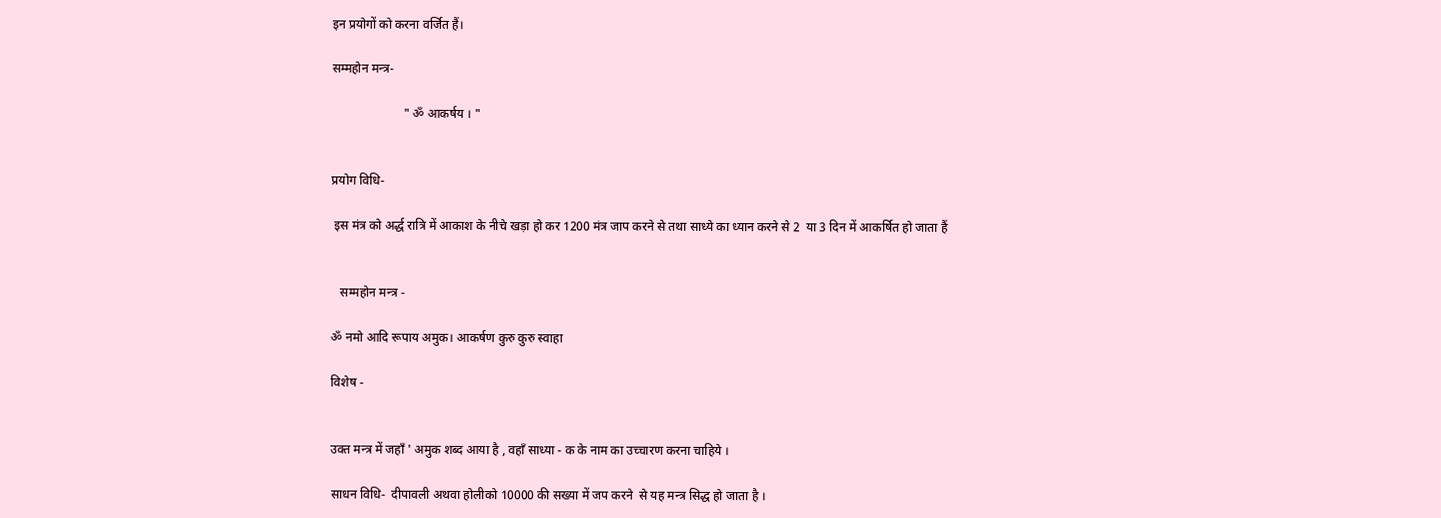इन प्रयोगों को करना वर्जित हैं।

सम्महोन मन्त्र-

                       " ॐ आकर्षय । "


प्रयोग विधि-

 इस मंत्र को अर्द्ध रात्रि में आकाश के नीचे खड़ा हो कर 1200 मंत्र जाप करने से तथा साध्ये का ध्यान करने से 2  या 3 दिन में आकर्षित हो जाता हैं


   सम्महोन मन्त्र -

ॐ नमो आदि रूपाय अमुक। आकर्षण कुरु कुरु स्वाहा

विशेष -


उक्त मन्त्र में जहाँ ' अमुक शब्द आया है , वहाँ साध्या - क के नाम का उच्चारण करना चाहिये ।

साधन विधि-  दीपावली अथवा होलीको 10000 की सख्या में जप करने  से यह मन्त्र सिद्ध हो जाता है ।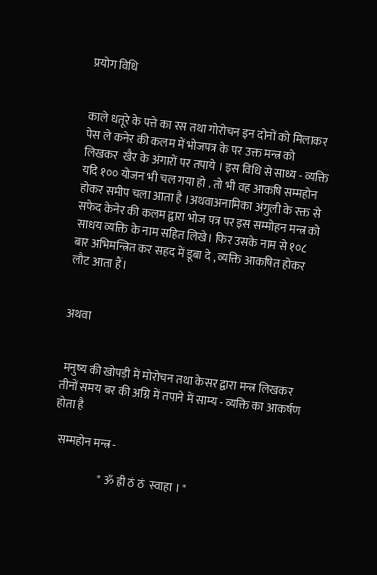प्रयोग विधि


काले धतूरे के पत्ते का रस तथा गोरोचन इन दोनों को मिलाकर पेस ले कनेर की कलम में भोजपत्र के पर उक्त मन्त्र को लिखकर  खैर के अंगारों पर तपाये । इस विधि से साध्य - व्यक्ति यदि १०० योजन भी चल गया हो . तो भी वह आकषि सम्महोन होकर समीप चला आता है ।अथवाअनामिका अंगुली के रक्त से सफेद केनेर की कलम द्वारा भोज पत्र पर इस सम्मोहन मन्त्र को साधय व्यक्ति के नाम सहित लिखे। फिर उसके नाम से १०८ बार अभिमन्त्रित कर सहद में डूबा दे , व्यक्ति आकषित होकर लौट आता हैं।


अथवा


 मनुष्य की खोपड़ी में मोरोचन तथा केसर द्वारा मन्त्र लिखकर तीनों समय बर की अग्नि में तपाने में साम्य - व्यक्ति का आकर्षण होता है

  सम्महोन मन्त्र -

                     " ॐ ह्री ठं ठं  स्वाहा । "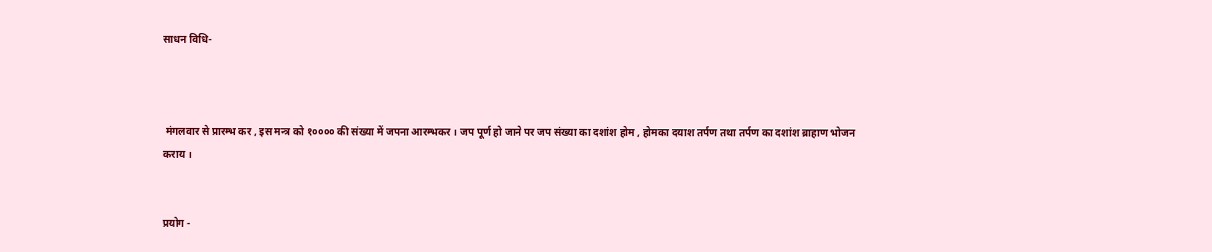साधन विधि-



 मंगलवार से प्रारम्भ कर , इस मन्त्र को १०००० की संख्या में जपना आरम्भकर । जप पूर्ण हो जाने पर जप संख्या का दशांश होम , होमका दयाश तर्पण तथा तर्पण का दशांश ब्राहाण भोजन कराय ।


प्रयोग -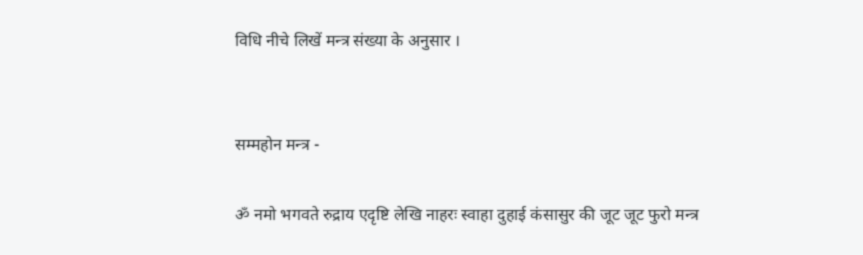विधि नीचे लिखें मन्त्र संख्या के अनुसार ।


सम्महोन मन्त्र -

ॐ नमो भगवते रुद्राय एदृष्टि लेखि नाहरः स्वाहा दुहाई कंसासुर की जूट जूट फुरो मन्त्र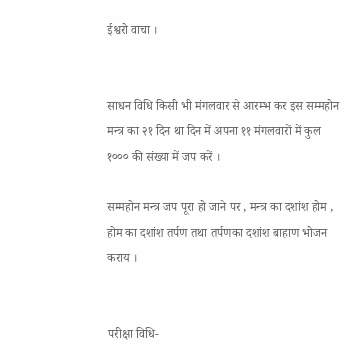ईश्वरो वाचा ।


साधन विधि किसी भी मंगलवार से आरम्भ कर इस सम्महोन मन्त्र का २१ दिन था दिन में अपना ११ मंगलवारों में कुल १००० की संख्या में जप करें ।

सम्महोन मन्त्र जप पूरा हो जाने पर , मन्त्र का दशांश होम , होम का दशांश तर्पण तथा तर्पणका दशांश बाहाण भोजन कराय ।


परीक्षा विधि-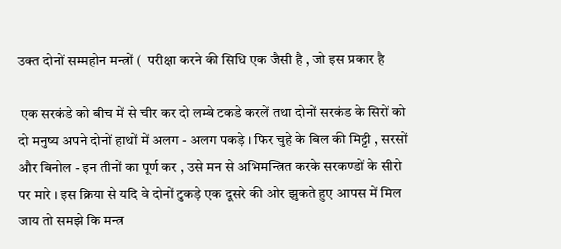उक्त दोनों सम्महोन मन्त्रों (  परीक्षा करने की सिधि एक जैसी है , जो इस प्रकार है

 एक सरकंडे को बीच में से चीर कर दो लम्बे टकडे करलें तथा दोनों सरकंड के सिरों को दो मनुष्य अपने दोनों हाथों में अलग - अलग पकड़े । फिर चुहे के बिल की मिट्टी , सरसों और बिनोल - इन तीनों का पूर्ण कर , उसे मन से अभिमन्त्रित करके सरकण्डों के सीरो पर मारे । इस क्रिया से यदि वे दोनों टुकड़े एक दूसरे की ओर झुकते हुए आपस में मिल जाय तो समझे कि मन्त्र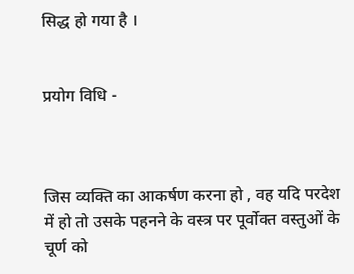सिद्ध हो गया है ।


प्रयोग विधि -



जिस व्यक्ति का आकर्षण करना हो , वह यदि परदेश में हो तो उसके पहनने के वस्त्र पर पूर्वोक्त वस्तुओं के चूर्ण को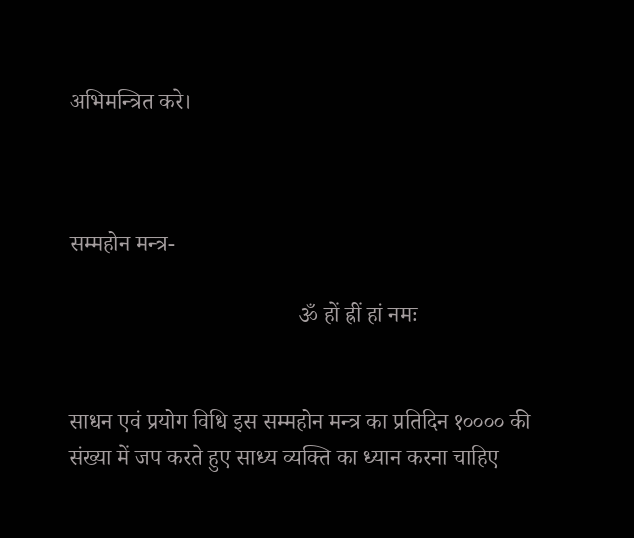अभिमन्त्रित करे।



सम्महोन मन्त्र-

                                        ॐ हों ह्रीं हां नमः


साधन एवं प्रयोग विधि इस सम्महोन मन्त्र का प्रतिदिन १०००० की संख्या में जप करते हुए साध्य व्यक्ति का ध्यान करना चाहिए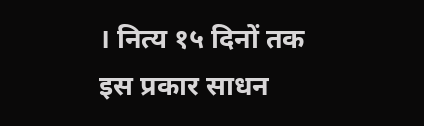। नित्य १५ दिनों तक इस प्रकार साधन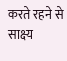करते रहने से साक्ष्य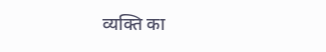व्यक्ति का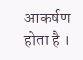आकर्षण होता है ।